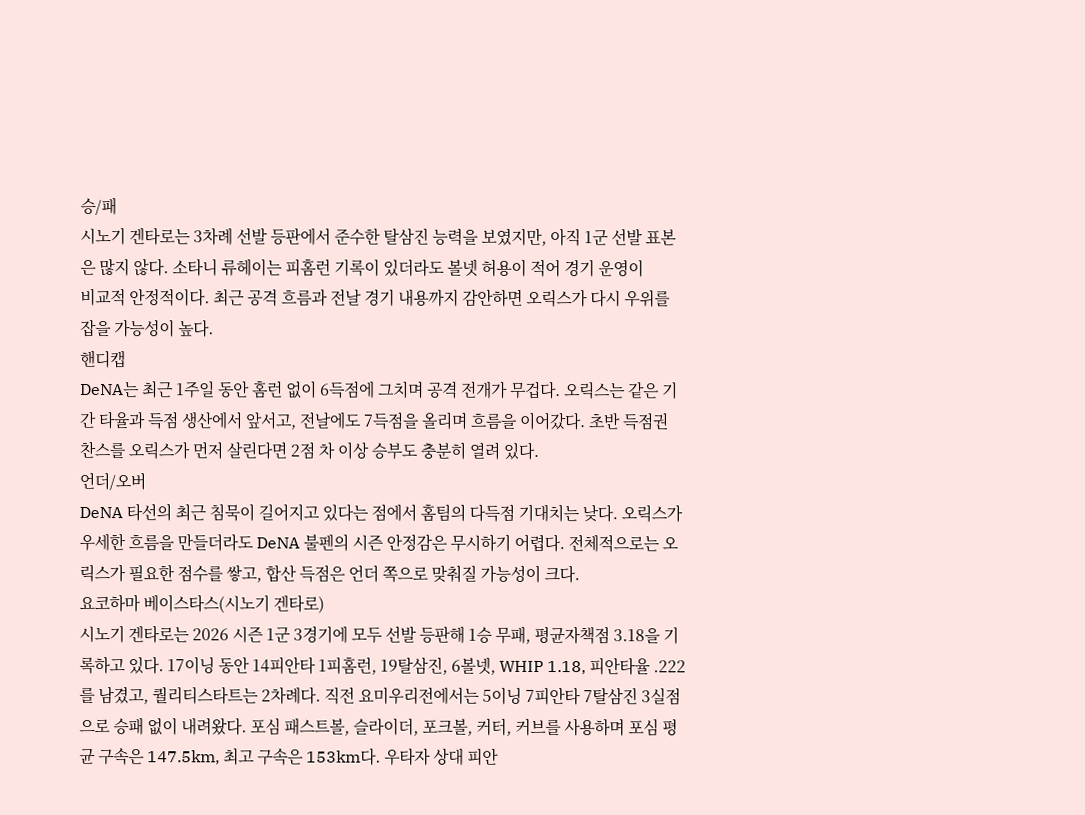승/패
시노기 겐타로는 3차례 선발 등판에서 준수한 탈삼진 능력을 보였지만, 아직 1군 선발 표본은 많지 않다. 소타니 류헤이는 피홈런 기록이 있더라도 볼넷 허용이 적어 경기 운영이
비교적 안정적이다. 최근 공격 흐름과 전날 경기 내용까지 감안하면 오릭스가 다시 우위를 잡을 가능성이 높다.
핸디캡
DeNA는 최근 1주일 동안 홈런 없이 6득점에 그치며 공격 전개가 무겁다. 오릭스는 같은 기간 타율과 득점 생산에서 앞서고, 전날에도 7득점을 올리며 흐름을 이어갔다. 초반 득점권 찬스를 오릭스가 먼저 살린다면 2점 차 이상 승부도 충분히 열려 있다.
언더/오버
DeNA 타선의 최근 침묵이 길어지고 있다는 점에서 홈팀의 다득점 기대치는 낮다. 오릭스가 우세한 흐름을 만들더라도 DeNA 불펜의 시즌 안정감은 무시하기 어렵다. 전체적으로는 오릭스가 필요한 점수를 쌓고, 합산 득점은 언더 쪽으로 맞춰질 가능성이 크다.
요코하마 베이스타스(시노기 겐타로)
시노기 겐타로는 2026 시즌 1군 3경기에 모두 선발 등판해 1승 무패, 평균자책점 3.18을 기록하고 있다. 17이닝 동안 14피안타 1피홈런, 19탈삼진, 6볼넷, WHIP 1.18, 피안타율 .222를 남겼고, 퀄리티스타트는 2차례다. 직전 요미우리전에서는 5이닝 7피안타 7탈삼진 3실점으로 승패 없이 내려왔다. 포심 패스트볼, 슬라이더, 포크볼, 커터, 커브를 사용하며 포심 평균 구속은 147.5km, 최고 구속은 153km다. 우타자 상대 피안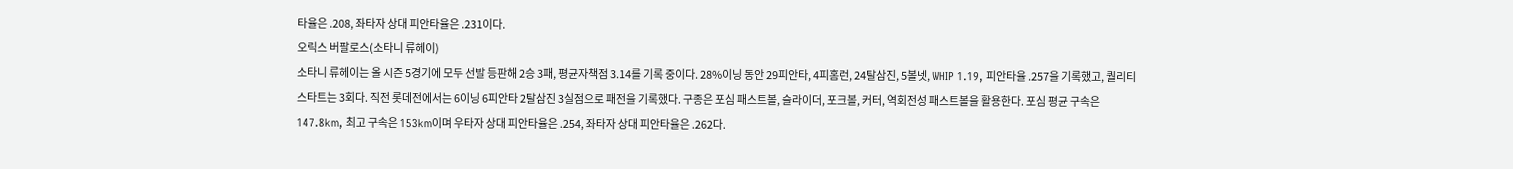타율은 .208, 좌타자 상대 피안타율은 .231이다.
오릭스 버팔로스(소타니 류헤이)
소타니 류헤이는 올 시즌 5경기에 모두 선발 등판해 2승 3패, 평균자책점 3.14를 기록 중이다. 28%이닝 동안 29피안타, 4피홈런, 24탈삼진, 5볼넷, WHIP 1.19, 피안타율 .257을 기록했고, 퀄리티스타트는 3회다. 직전 롯데전에서는 6이닝 6피안타 2탈삼진 3실점으로 패전을 기록했다. 구종은 포심 패스트볼, 슬라이더, 포크볼, 커터, 역회전성 패스트볼을 활용한다. 포심 평균 구속은 147.8km, 최고 구속은 153km이며 우타자 상대 피안타율은 .254, 좌타자 상대 피안타율은 .262다.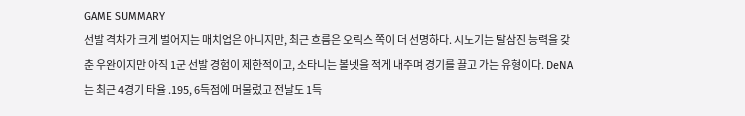GAME SUMMARY
선발 격차가 크게 벌어지는 매치업은 아니지만, 최근 흐름은 오릭스 쪽이 더 선명하다. 시노기는 탈삼진 능력을 갖춘 우완이지만 아직 1군 선발 경험이 제한적이고, 소타니는 볼넷을 적게 내주며 경기를 끌고 가는 유형이다. DeNA는 최근 4경기 타율 .195, 6득점에 머물렀고 전날도 1득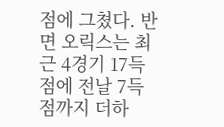점에 그쳤다. 반면 오릭스는 최근 4경기 17득점에 전날 7득점까지 더하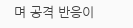며 공격 반응이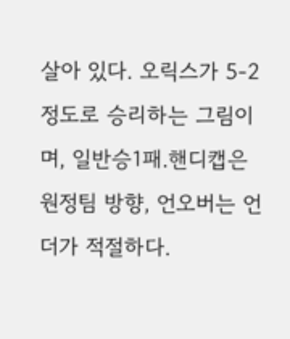살아 있다. 오릭스가 5-2 정도로 승리하는 그림이며, 일반승1패.핸디캡은 원정팀 방향, 언오버는 언더가 적절하다.